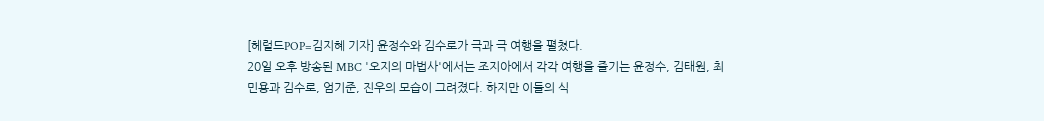[헤럴드POP=김지혜 기자] 윤정수와 김수로가 극과 극 여행을 펼쳤다.
20일 오후 방송된 MBC '오지의 마법사'에서는 조지아에서 각각 여행을 즐기는 윤정수, 김태원, 최민용과 김수로, 엄기준, 진우의 모습이 그려졌다. 하지만 이들의 식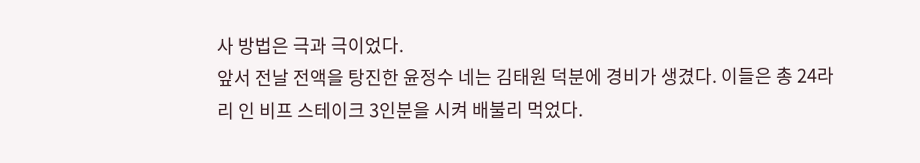사 방법은 극과 극이었다.
앞서 전날 전액을 탕진한 윤정수 네는 김태원 덕분에 경비가 생겼다. 이들은 총 24라리 인 비프 스테이크 3인분을 시켜 배불리 먹었다.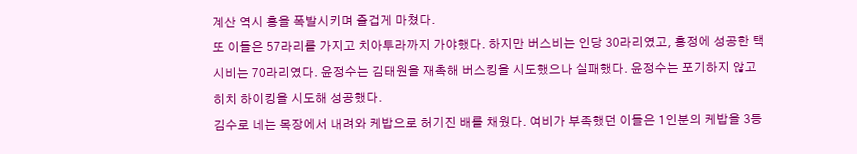계산 역시 흥을 폭발시키며 즐겁게 마쳤다.
또 이들은 57라리를 가지고 치아투라까지 가야했다. 하지만 버스비는 인당 30라리였고, 흥정에 성공한 택시비는 70라리였다. 윤정수는 김태원을 재촉해 버스킹을 시도했으나 실패했다. 윤정수는 포기하지 않고 히치 하이킹을 시도해 성공했다.
김수로 네는 목장에서 내려와 케밥으로 허기진 배를 채웠다. 여비가 부족했던 이들은 1인분의 케밥을 3등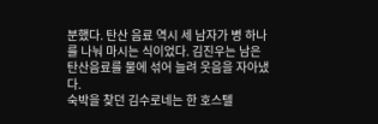분했다. 탄산 음료 역시 세 남자가 병 하나를 나눠 마시는 식이었다. 김진우는 남은 탄산음료를 물에 섞어 늘려 웃음을 자아냈다.
숙박을 찾던 김수로네는 한 호스텔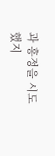과 흥정을 시도했지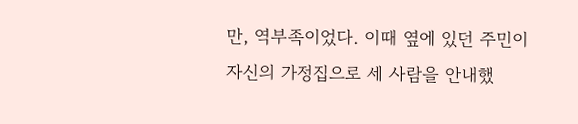만, 역부족이었다. 이때 옆에 있던 주민이 자신의 가정집으로 세 사람을 안내했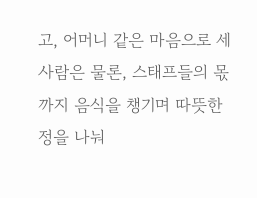고, 어머니 같은 마음으로 세 사람은 물론, 스태프들의 몫까지 음식을 챙기며 따뜻한 정을 나눠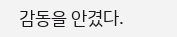감동을 안겼다.